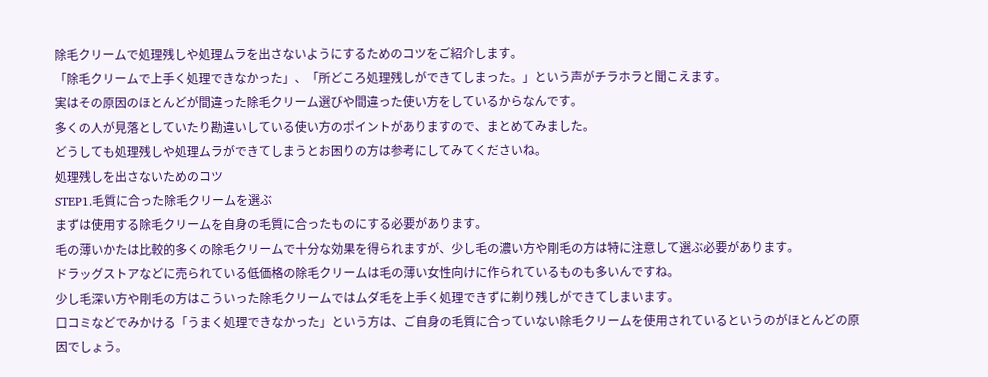除毛クリームで処理残しや処理ムラを出さないようにするためのコツをご紹介します。
「除毛クリームで上手く処理できなかった」、「所どころ処理残しができてしまった。」という声がチラホラと聞こえます。
実はその原因のほとんどが間違った除毛クリーム選びや間違った使い方をしているからなんです。
多くの人が見落としていたり勘違いしている使い方のポイントがありますので、まとめてみました。
どうしても処理残しや処理ムラができてしまうとお困りの方は参考にしてみてくださいね。
処理残しを出さないためのコツ
STEP1.毛質に合った除毛クリームを選ぶ
まずは使用する除毛クリームを自身の毛質に合ったものにする必要があります。
毛の薄いかたは比較的多くの除毛クリームで十分な効果を得られますが、少し毛の濃い方や剛毛の方は特に注意して選ぶ必要があります。
ドラッグストアなどに売られている低価格の除毛クリームは毛の薄い女性向けに作られているものも多いんですね。
少し毛深い方や剛毛の方はこういった除毛クリームではムダ毛を上手く処理できずに剃り残しができてしまいます。
口コミなどでみかける「うまく処理できなかった」という方は、ご自身の毛質に合っていない除毛クリームを使用されているというのがほとんどの原因でしょう。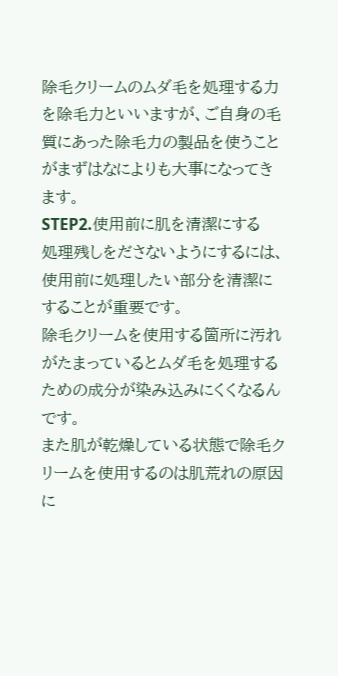除毛クリームのムダ毛を処理する力を除毛力といいますが、ご自身の毛質にあった除毛力の製品を使うことがまずはなによりも大事になってきます。
STEP2.使用前に肌を清潔にする
処理残しをださないようにするには、使用前に処理したい部分を清潔にすることが重要です。
除毛クリームを使用する箇所に汚れがたまっているとムダ毛を処理するための成分が染み込みにくくなるんです。
また肌が乾燥している状態で除毛クリームを使用するのは肌荒れの原因に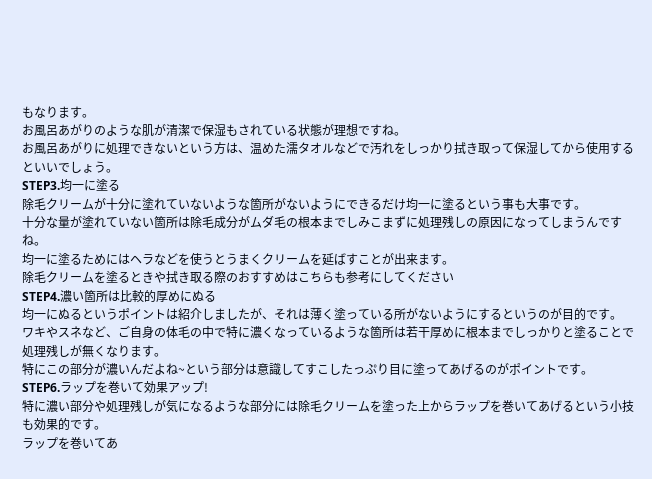もなります。
お風呂あがりのような肌が清潔で保湿もされている状態が理想ですね。
お風呂あがりに処理できないという方は、温めた濡タオルなどで汚れをしっかり拭き取って保湿してから使用するといいでしょう。
STEP3.均一に塗る
除毛クリームが十分に塗れていないような箇所がないようにできるだけ均一に塗るという事も大事です。
十分な量が塗れていない箇所は除毛成分がムダ毛の根本までしみこまずに処理残しの原因になってしまうんですね。
均一に塗るためにはヘラなどを使うとうまくクリームを延ばすことが出来ます。
除毛クリームを塗るときや拭き取る際のおすすめはこちらも参考にしてください
STEP4.濃い箇所は比較的厚めにぬる
均一にぬるというポイントは紹介しましたが、それは薄く塗っている所がないようにするというのが目的です。
ワキやスネなど、ご自身の体毛の中で特に濃くなっているような箇所は若干厚めに根本までしっかりと塗ることで処理残しが無くなります。
特にこの部分が濃いんだよね~という部分は意識してすこしたっぷり目に塗ってあげるのがポイントです。
STEP6.ラップを巻いて効果アップ!
特に濃い部分や処理残しが気になるような部分には除毛クリームを塗った上からラップを巻いてあげるという小技も効果的です。
ラップを巻いてあ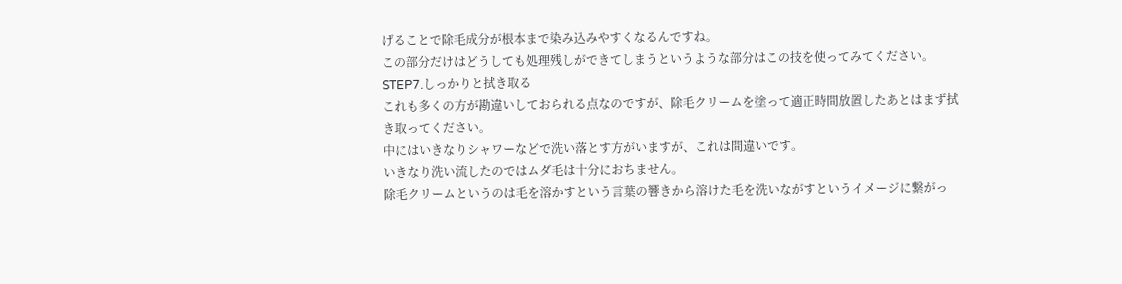げることで除毛成分が根本まで染み込みやすくなるんですね。
この部分だけはどうしても処理残しができてしまうというような部分はこの技を使ってみてください。
STEP7.しっかりと拭き取る
これも多くの方が勘違いしておられる点なのですが、除毛クリームを塗って適正時間放置したあとはまず拭き取ってください。
中にはいきなりシャワーなどで洗い落とす方がいますが、これは間違いです。
いきなり洗い流したのではムダ毛は十分におちません。
除毛クリームというのは毛を溶かすという言葉の響きから溶けた毛を洗いながすというイメージに繋がっ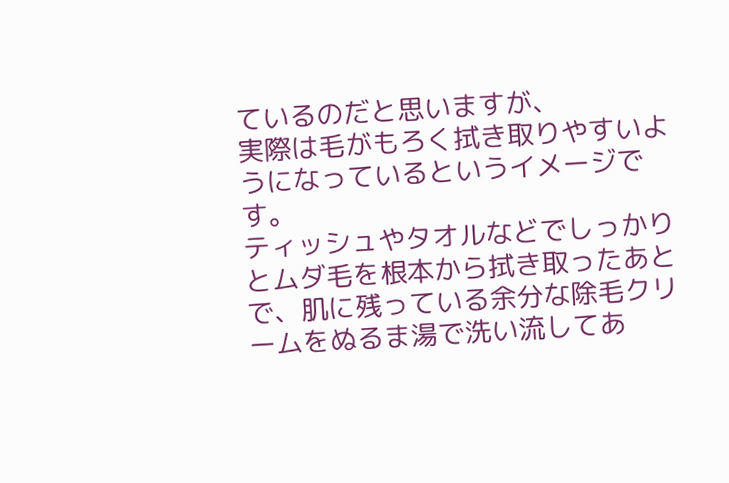ているのだと思いますが、
実際は毛がもろく拭き取りやすいようになっているというイメージです。
ティッシュやタオルなどでしっかりとムダ毛を根本から拭き取ったあとで、肌に残っている余分な除毛クリームをぬるま湯で洗い流してあ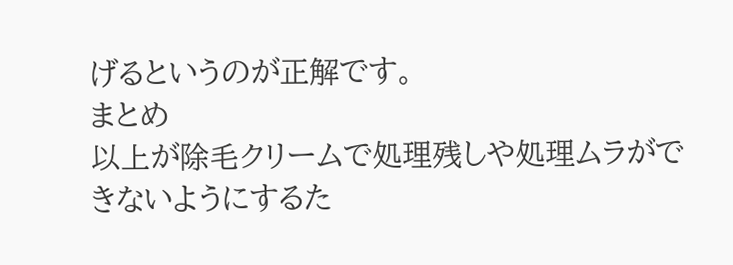げるというのが正解です。
まとめ
以上が除毛クリームで処理残しや処理ムラができないようにするた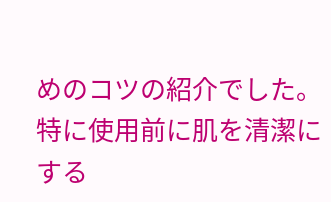めのコツの紹介でした。
特に使用前に肌を清潔にする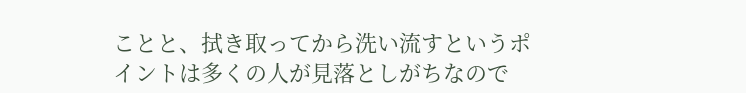ことと、拭き取ってから洗い流すというポイントは多くの人が見落としがちなので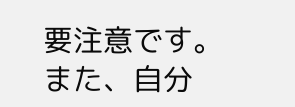要注意です。
また、自分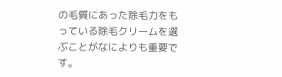の毛質にあった除毛力をもっている除毛クリームを選ぶことがなによりも重要です。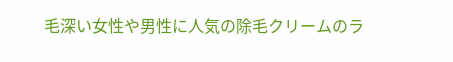毛深い女性や男性に人気の除毛クリームのラ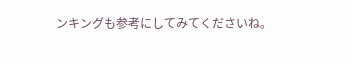ンキングも参考にしてみてくださいね。